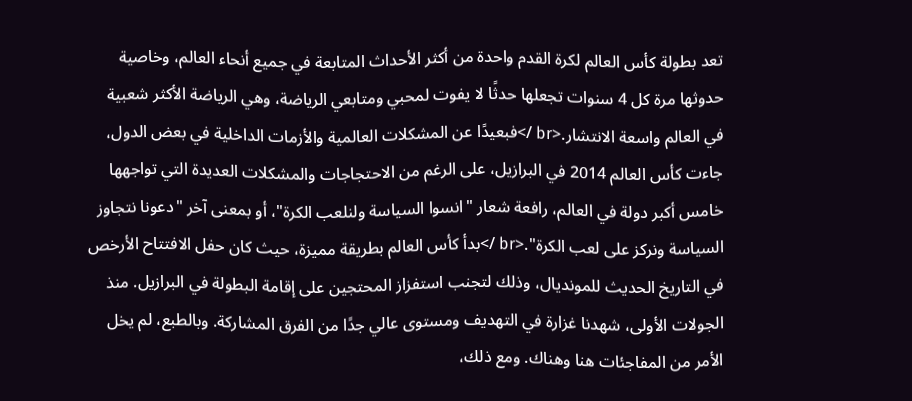تعد بطولة كأس العالم لكرة القدم واحدة من أكثر الأحداث المتابعة في جميع أنحاء العالم، وخاصية حدوثها مرة كل 4 سنوات تجعلها حدثًا لا يفوت لمحبي ومتابعي الرياضة، وهي الرياضة الأكثر شعبية في العالم واسعة الانتشار.<br />فبعيدًا عن المشكلات العالمية والأزمات الداخلية في بعض الدول، جاءت كأس العالم 2014 في البرازيل، على الرغم من الاحتجاجات والمشكلات العديدة التي تواجهها خامس أكبر دولة في العالم، رافعة شعار "انسوا السياسة ولنلعب الكرة"، أو بمعنى آخر "دعونا نتجاوز السياسة ونركز على لعب الكرة".<br />بدأ كأس العالم بطريقة مميزة، حيث كان حفل الافتتاح الأرخص في التاريخ الحديث للمونديال، وذلك لتجنب استفزاز المحتجين على إقامة البطولة في البرازيل. منذ الجولات الأولى، شهدنا غزارة في التهديف ومستوى عالي جدًا من الفرق المشاركة. وبالطبع، لم يخل الأمر من المفاجئات هنا وهناك. ومع ذلك،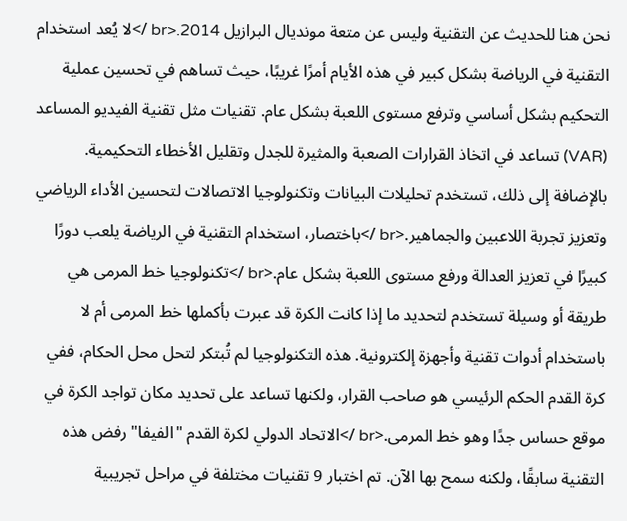نحن هنا للحديث عن التقنية وليس عن متعة مونديال البرازيل 2014.<br />لا يُعد استخدام التقنية في الرياضة بشكل كبير في هذه الأيام أمرًا غريبًا، حيث تساهم في تحسين عملية التحكيم بشكل أساسي وترفع مستوى اللعبة بشكل عام. تقنيات مثل تقنية الفيديو المساعد (VAR) تساعد في اتخاذ القرارات الصعبة والمثيرة للجدل وتقليل الأخطاء التحكيمية. بالإضافة إلى ذلك، تستخدم تحليلات البيانات وتكنولوجيا الاتصالات لتحسين الأداء الرياضي وتعزيز تجربة اللاعبين والجماهير.<br />باختصار، استخدام التقنية في الرياضة يلعب دورًا كبيرًا في تعزيز العدالة ورفع مستوى اللعبة بشكل عام.<br />تكنولوجيا خط المرمى هي طريقة أو وسيلة تستخدم لتحديد ما إذا كانت الكرة قد عبرت بأكملها خط المرمى أم لا باستخدام أدوات تقنية وأجهزة إلكترونية. هذه التكنولوجيا لم تُبتكر لتحل محل الحكام، ففي كرة القدم الحكم الرئيسي هو صاحب القرار، ولكنها تساعد على تحديد مكان تواجد الكرة في موقع حساس جدًا وهو خط المرمى.<br />الاتحاد الدولي لكرة القدم "الفيفا" رفض هذه التقنية سابقًا، ولكنه سمح بها الآن. تم اختبار 9 تقنيات مختلفة في مراحل تجريبية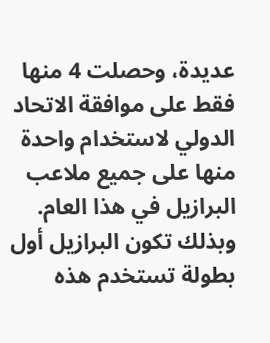عديدة، وحصلت 4 منها فقط على موافقة الاتحاد الدولي لاستخدام واحدة منها على جميع ملاعب البرازيل في هذا العام. وبذلك تكون البرازيل أول بطولة تستخدم هذه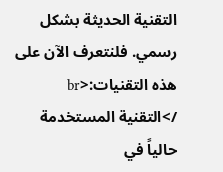التقنية الحديثة بشكل رسمي. فلنتعرف الآن على هذه التقنيات:<br />التقنية المستخدمة حالياً في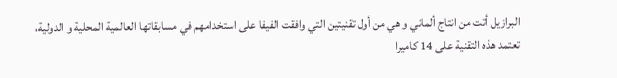البرازيل أتت من انتاج ألماني و هي من أول تقنيتين التي وافقت الفيفا على استخدامهم في مسابقاتها العالمية المحلية و الدولية، تعتمد هذه التقنية على 14 كاميرا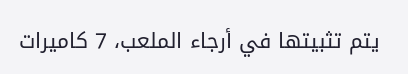يتم تثبيتها في أرجاء الملعب، 7 كاميرات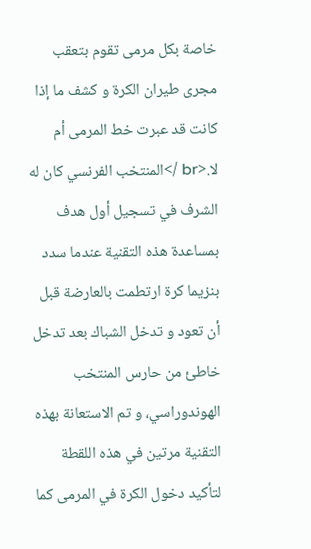خاصة بكل مرمى تقوم بتعقب مجرى طيران الكرة و كشف ما إذا كانت قد عبرت خط المرمى أم لا.<br />المنتخب الفرنسي كان له الشرف في تسجيل أول هدف بمساعدة هذه التقنية عندما سدد بنزيما كرة ارتطمت بالعارضة قبل أن تعود و تدخل الشباك بعد تدخل خاطئ من حارس المنتخب الهوندوراسي، و تم الاستعانة بهذه التقنية مرتين في هذه اللقطة لتأكيد دخول الكرة في المرمى كما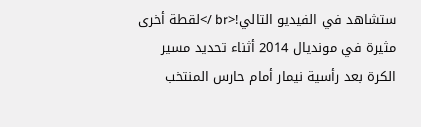ستشاهد في الفيديو التالي!<br />لقطة أخرى مثيرة في مونديال 2014 أثناء تحديد مسير الكرة بعد رأسية نيمار أمام حارس المنتخب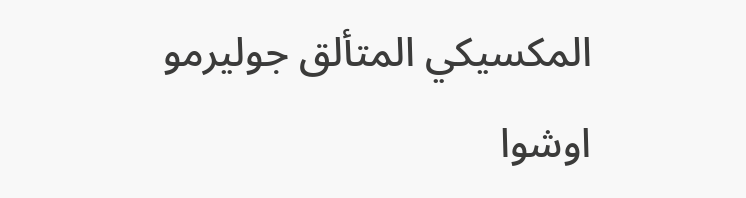المكسيكي المتألق جوليرمو اوشوا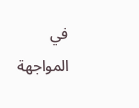في المواجهة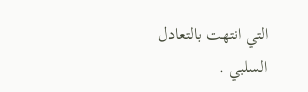التي انتهت بالتعادل السلبي .